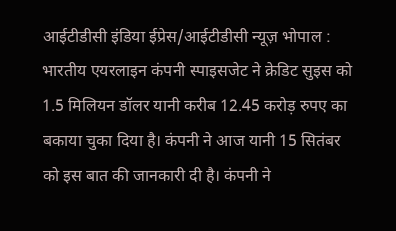आईटीडीसी इंडिया ईप्रेस/आईटीडीसी न्यूज़ भोपाल : भारतीय एयरलाइन कंपनी स्पाइसजेट ने क्रेडिट सुइस को 1.5 मिलियन डॉलर यानी करीब 12.45 करोड़ रुपए का बकाया चुका दिया है। कंपनी ने आज यानी 15 सितंबर को इस बात की जानकारी दी है। कंपनी ने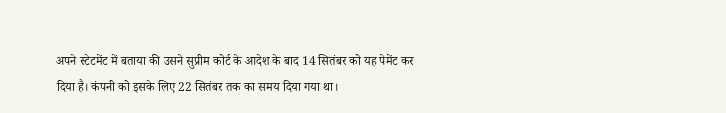अपने स्टेटमेंट में बताया की उसने सुप्रीम कोर्ट के आदेश के बाद 14 सितंबर को यह पेमेंट कर दिया है। कंपनी को इसके लिए 22 सितंबर तक का समय दिया गया था।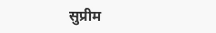सुप्रीम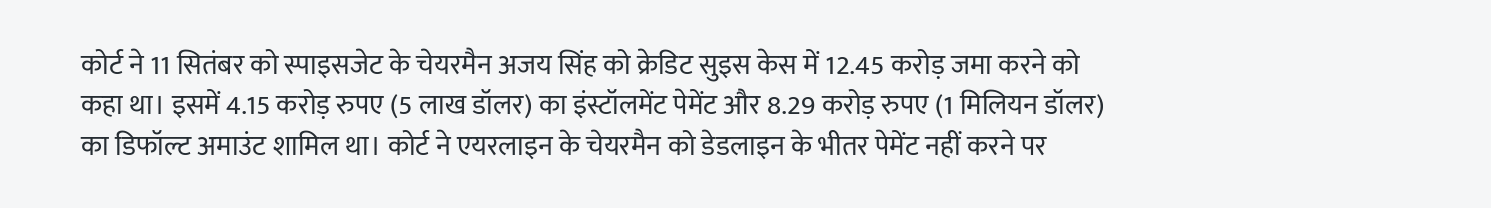कोर्ट ने 11 सितंबर को स्पाइसजेट के चेयरमैन अजय सिंह को क्रेडिट सुइस केस में 12.45 करोड़ जमा करने को कहा था। इसमें 4.15 करोड़ रुपए (5 लाख डॉलर) का इंस्टॉलमेंट पेमेंट और 8.29 करोड़ रुपए (1 मिलियन डॉलर) का डिफॉल्ट अमाउंट शामिल था। कोर्ट ने एयरलाइन के चेयरमैन को डेडलाइन के भीतर पेमेंट नहीं करने पर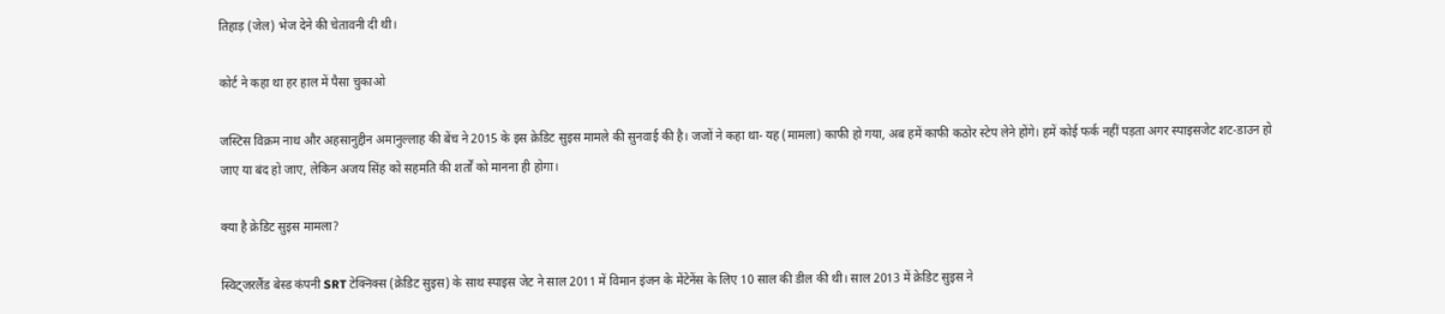तिहाड़ (जेल) भेज देने की चेतावनी दी थी।

कोर्ट ने कहा था हर हाल में पैसा चुकाओ

जस्टिस विक्रम नाथ और अहसानुद्दीन अमानुल्लाह की बेंच ने 2015 के इस क्रेडिट सुइस मामले की सुनवाई की है। जजों ने कहा था- यह (मामला) काफी हो गया, अब हमें काफी कठोर स्टेप लेने होंगे। हमें कोई फर्क नहीं पड़ता अगर स्पाइसजेट शट-डाउन हो जाए या बंद हो जाए, लेकिन अजय सिंह को सहमति की शर्तों को मानना ही होगा।

क्या है क्रेडिट सुइस मामला?

स्विट्जरलैंड बेस्ड कंपनी SRT टेक्निक्स (क्रेडिट सुइस) के साथ स्पाइस जेट ने साल 2011 में विमान इंजन के मेंटेनेंस के लिए 10 साल की डील की थी। साल 2013 में क्रेडिट सुइस ने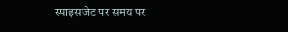स्पाइसजेट पर समय पर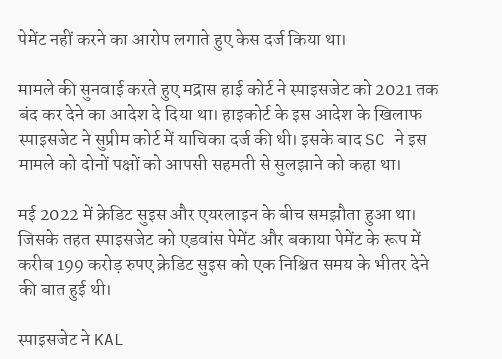पेमेंट नहीं करने का आरोप लगाते हुए केस दर्ज किया था।

मामले की सुनवाई करते हुए मद्रास हाई कोर्ट ने स्पाइसजेट को 2021 तक बंद कर देने का आदेश दे दिया था। हाइकोर्ट के इस आदेश के खिलाफ स्पाइसजेट ने सुप्रीम कोर्ट में याचिका दर्ज की थी। इसके बाद SC ने इस मामले को दोनों पक्षों को आपसी सहमती से सुलझाने को कहा था।

मई 2022 में क्रेडिट सुइस और एयरलाइन के बीच समझौता हुआ था। जिसके तहत स्पाइसजेट को एडवांस पेमेंट और बकाया पेमेंट के रूप में करीब 199 करोड़ रुपए क्रेडिट सुइस को एक निश्चित समय के भीतर देने की बात हुई थी।

स्‍पाइसजेट ने KAL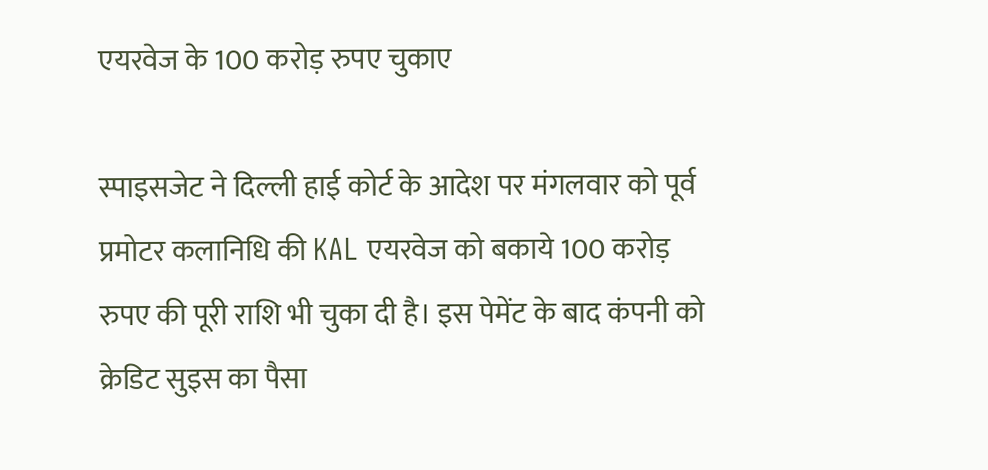एयरवेज के 100 करोड़ रुपए चुकाए

स्पाइसजेट ने दिल्ली हाई कोर्ट के आदेश पर मंगलवार को पूर्व प्रमोटर कलानिधि की KAL एयरवेज को बकाये 100 करोड़ रुपए की पूरी राशि भी चुका दी है। इस पेमेंट के बाद कंपनी को क्रेडिट सुइस का पैसा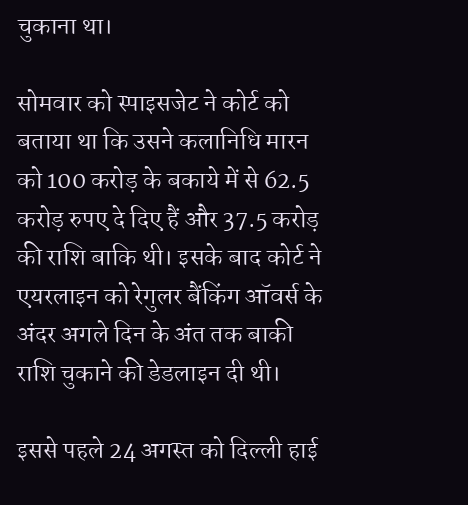चुकाना था।

सोमवार को स्पाइसजेट ने कोर्ट को बताया था कि उसने कलानिधि मारन को 100 करोड़ के बकाये में से 62.5 करोड़ रुपए दे दिए हैं और 37.5 करोड़ की राशि बाकि थी। इसके बाद कोर्ट ने एयरलाइन को रेगुलर बैंकिंग ऑवर्स के अंदर अगले दिन के अंत तक बाकी राशि चुकाने की डेडलाइन दी थी।

इससे पहले 24 अगस्त को दिल्ली हाई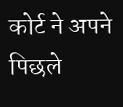कोर्ट ने अपने पिछले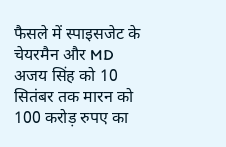फैसले में स्पाइसजेट के चेयरमैन और MD अजय सिंह को 10 सितंबर तक मारन को 100 करोड़ रुपए का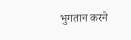भुगतान करने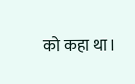को कहा था।